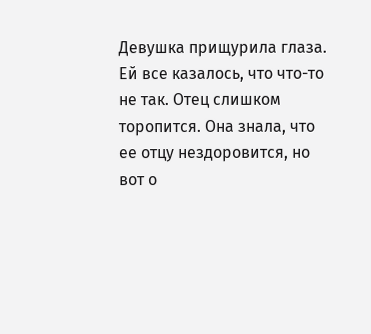Девушка прищурила глаза. Ей все казалось, что что-то не так. Отец слишком торопится. Она знала, что ее отцу нездоровится, но вот о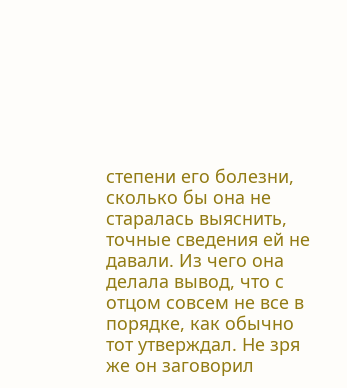степени его болезни, сколько бы она не старалась выяснить, точные сведения ей не давали. Из чего она делала вывод, что с отцом совсем не все в порядке, как обычно тот утверждал. Не зря же он заговорил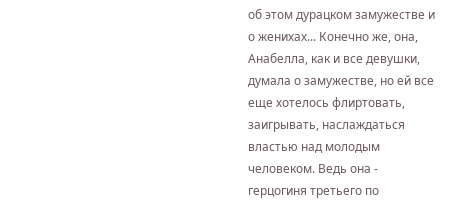об этом дурацком замужестве и о женихах... Конечно же, она, Анабелла, как и все девушки, думала о замужестве, но ей все еще хотелось флиртовать, заигрывать, наслаждаться властью над молодым человеком. Ведь она - герцогиня третьего по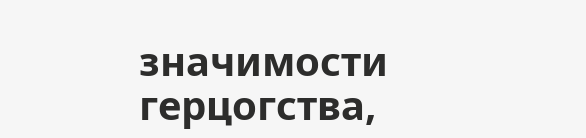значимости герцогства,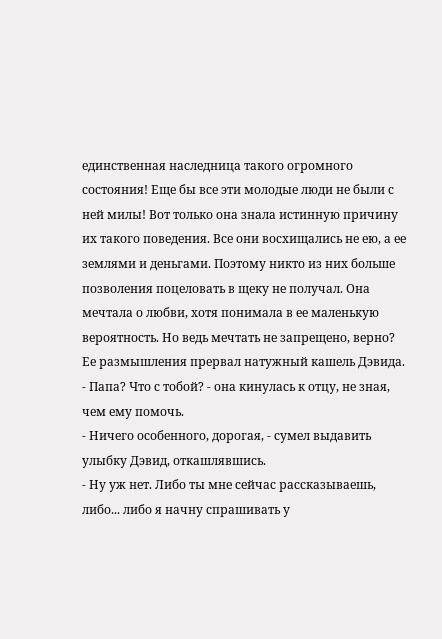единственная наследница такого огромного состояния! Еще бы все эти молодые люди не были с ней милы! Вот только она знала истинную причину их такого поведения. Все они восхищались не ею, а ее землями и деньгами. Поэтому никто из них больше позволения поцеловать в щеку не получал. Она мечтала о любви, хотя понимала в ее маленькую вероятность. Но ведь мечтать не запрещено, верно?
Ее размышления прервал натужный кашель Дэвида.
- Папа? Что с тобой? - она кинулась к отцу, не зная, чем ему помочь.
- Ничего особенного, дорогая, - сумел выдавить улыбку Дэвид, откашлявшись.
- Ну уж нет. Либо ты мне сейчас рассказываешь, либо... либо я начну спрашивать у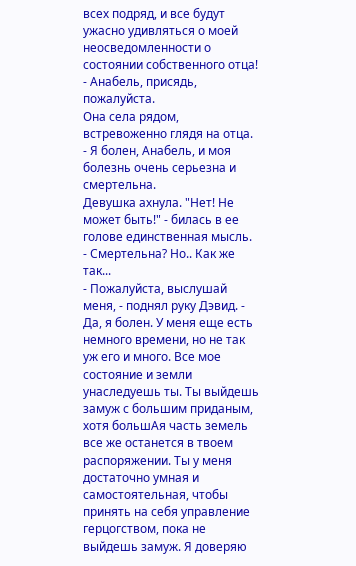всех подряд, и все будут ужасно удивляться о моей неосведомленности о состоянии собственного отца!
- Анабель, присядь, пожалуйста.
Она села рядом, встревоженно глядя на отца.
- Я болен, Анабель, и моя болезнь очень серьезна и смертельна.
Девушка ахнула. "Нет! Не может быть!" - билась в ее голове единственная мысль.
- Смертельна? Но.. Как же так...
- Пожалуйста, выслушай меня, - поднял руку Дэвид. - Да, я болен. У меня еще есть немного времени, но не так уж его и много. Все мое состояние и земли унаследуешь ты. Ты выйдешь замуж с большим приданым, хотя большАя часть земель все же останется в твоем распоряжении. Ты у меня достаточно умная и самостоятельная, чтобы принять на себя управление герцогством, пока не выйдешь замуж. Я доверяю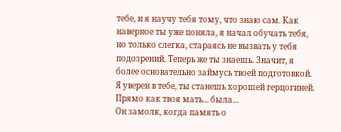тебе, и я научу тебя тому, что знаю сам. Как наверное ты уже поняла, я начал обучать тебя, но только слегка, стараясь не вызвать у тебя подозрений. Теперь же ты знаешь. Значит, я более основательно займусь твоей подготовкой. Я уверен в тебе, ты станешь хорошей герцогиней. Прямо как твоя мать... была...
Он замолк, когда память о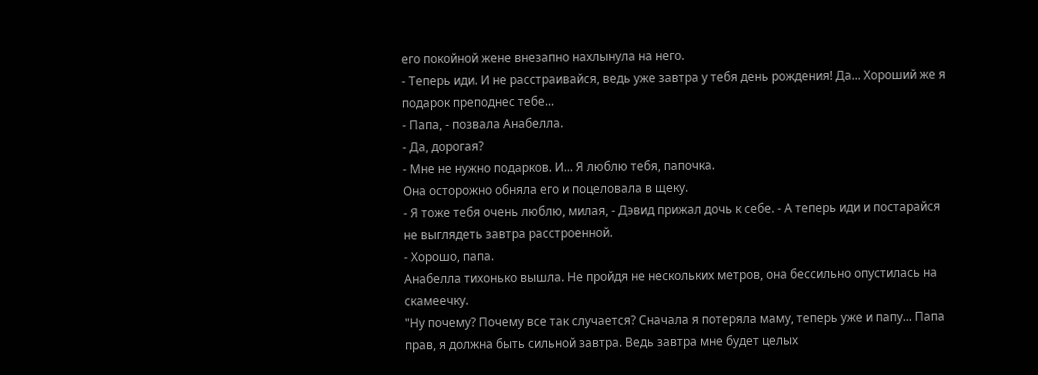его покойной жене внезапно нахлынула на него.
- Теперь иди. И не расстраивайся, ведь уже завтра у тебя день рождения! Да... Хороший же я подарок преподнес тебе...
- Папа, - позвала Анабелла.
- Да, дорогая?
- Мне не нужно подарков. И... Я люблю тебя, папочка.
Она осторожно обняла его и поцеловала в щеку.
- Я тоже тебя очень люблю, милая, - Дэвид прижал дочь к себе. - А теперь иди и постарайся не выглядеть завтра расстроенной.
- Хорошо, папа.
Анабелла тихонько вышла. Не пройдя не нескольких метров, она бессильно опустилась на скамеечку.
"Ну почему? Почему все так случается? Сначала я потеряла маму, теперь уже и папу... Папа прав, я должна быть сильной завтра. Ведь завтра мне будет целых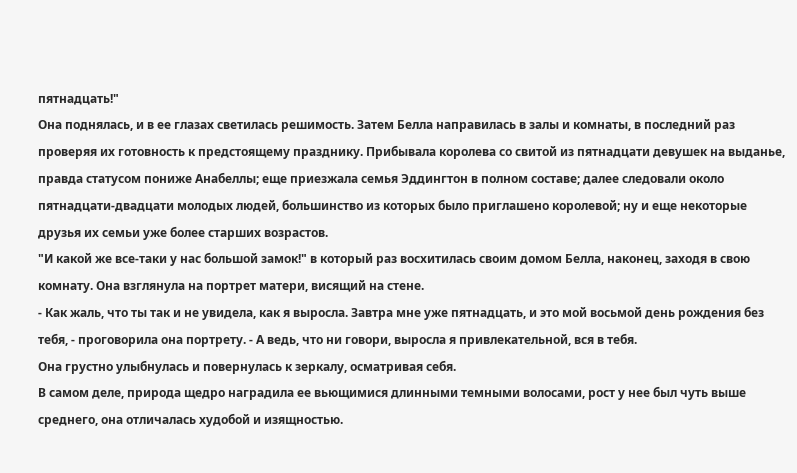пятнадцать!"
Она поднялась, и в ее глазах светилась решимость. Затем Белла направилась в залы и комнаты, в последний раз проверяя их готовность к предстоящему празднику. Прибывала королева со свитой из пятнадцати девушек на выданье, правда статусом пониже Анабеллы; еще приезжала семья Эддингтон в полном составе; далее следовали около пятнадцати-двадцати молодых людей, большинство из которых было приглашено королевой; ну и еще некоторые друзья их семьи уже более старших возрастов.
"И какой же все-таки у нас большой замок!" в который раз восхитилась своим домом Белла, наконец, заходя в свою комнату. Она взглянула на портрет матери, висящий на стене.
- Как жаль, что ты так и не увидела, как я выросла. Завтра мне уже пятнадцать, и это мой восьмой день рождения без тебя, - проговорила она портрету. - А ведь, что ни говори, выросла я привлекательной, вся в тебя.
Она грустно улыбнулась и повернулась к зеркалу, осматривая себя.
В самом деле, природа щедро наградила ее вьющимися длинными темными волосами, рост у нее был чуть выше среднего, она отличалась худобой и изящностью.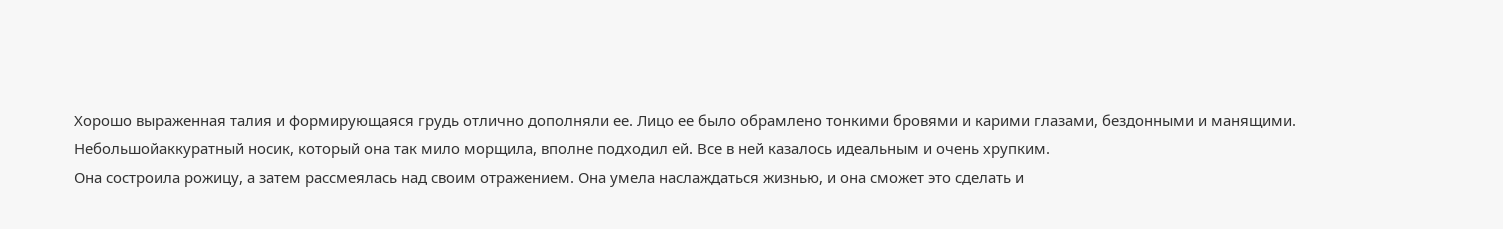Хорошо выраженная талия и формирующаяся грудь отлично дополняли ее. Лицо ее было обрамлено тонкими бровями и карими глазами, бездонными и манящими. Небольшойаккуратный носик, который она так мило морщила, вполне подходил ей. Все в ней казалось идеальным и очень хрупким.
Она состроила рожицу, а затем рассмеялась над своим отражением. Она умела наслаждаться жизнью, и она сможет это сделать и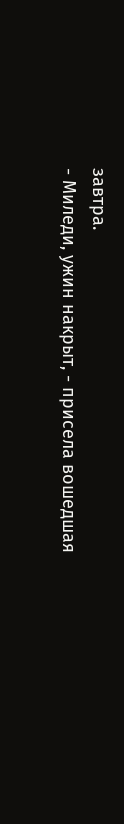завтра.
- Миледи, ужин накрыт, - присела вошедшая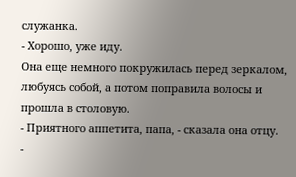служанка.
- Хорошо, уже иду.
Она еще немного покружилась перед зеркалом, любуясь собой, а потом поправила волосы и прошла в столовую.
- Приятного аппетита, папа, - сказала она отцу.
-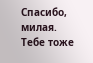Спасибо, милая. Тебе тоже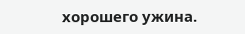хорошего ужина.